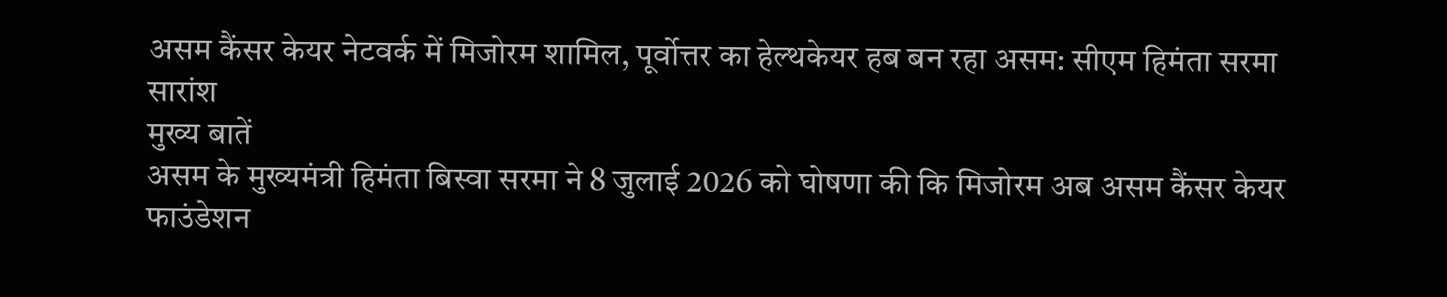असम कैंसर केयर नेटवर्क में मिजोरम शामिल, पूर्वोत्तर का हेल्थकेयर हब बन रहा असम: सीएम हिमंता सरमा
सारांश
मुख्य बातें
असम के मुख्यमंत्री हिमंता बिस्वा सरमा ने 8 जुलाई 2026 को घोषणा की कि मिजोरम अब असम कैंसर केयर फाउंडेशन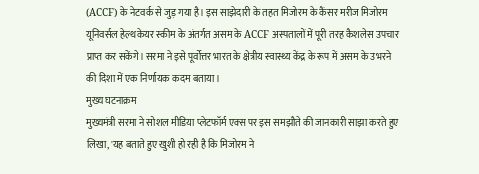(ACCF) के नेटवर्क से जुड़ गया है। इस साझेदारी के तहत मिजोरम के कैंसर मरीज मिजोरम यूनिवर्सल हेल्थकेयर स्कीम के अंतर्गत असम के ACCF अस्पतालों में पूरी तरह कैशलेस उपचार प्राप्त कर सकेंगे। सरमा ने इसे पूर्वोत्तर भारत के क्षेत्रीय स्वास्थ्य केंद्र के रूप में असम के उभरने की दिशा में एक निर्णायक कदम बताया।
मुख्य घटनाक्रम
मुख्यमंत्री सरमा ने सोशल मीडिया प्लेटफॉर्म एक्स पर इस समझौते की जानकारी साझा करते हुए लिखा, 'यह बताते हुए खुशी हो रही है कि मिजोरम ने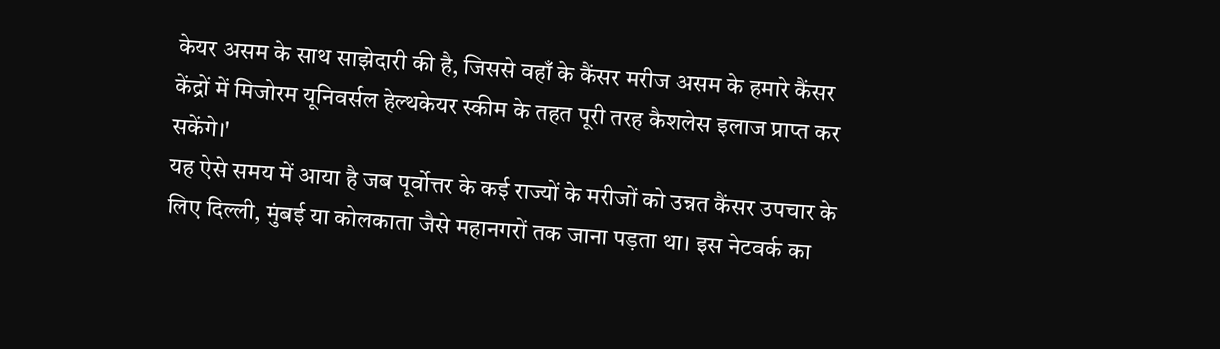केयर असम के साथ साझेदारी की है, जिससे वहाँ के कैंसर मरीज असम के हमारे कैंसर केंद्रों में मिजोरम यूनिवर्सल हेल्थकेयर स्कीम के तहत पूरी तरह कैशलेस इलाज प्राप्त कर सकेंगे।'
यह ऐसे समय में आया है जब पूर्वोत्तर के कई राज्यों के मरीजों को उन्नत कैंसर उपचार के लिए दिल्ली, मुंबई या कोलकाता जैसे महानगरों तक जाना पड़ता था। इस नेटवर्क का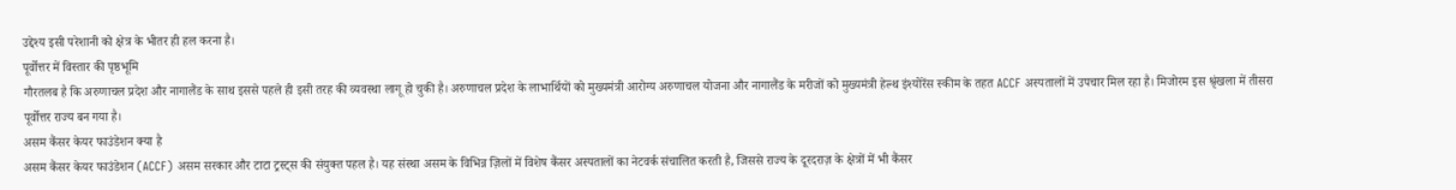उद्देश्य इसी परेशानी को क्षेत्र के भीतर ही हल करना है।
पूर्वोत्तर में विस्तार की पृष्ठभूमि
गौरतलब है कि अरुणाचल प्रदेश और नागालैंड के साथ इससे पहले ही इसी तरह की व्यवस्था लागू हो चुकी है। अरुणाचल प्रदेश के लाभार्थियों को मुख्यमंत्री आरोग्य अरुणाचल योजना और नागालैंड के मरीजों को मुख्यमंत्री हेल्थ इंश्योरेंस स्कीम के तहत ACCF अस्पतालों में उपचार मिल रहा है। मिजोरम इस श्रृंखला में तीसरा पूर्वोत्तर राज्य बन गया है।
असम कैंसर केयर फाउंडेशन क्या है
असम कैंसर केयर फाउंडेशन (ACCF) असम सरकार और टाटा ट्रस्ट्स की संयुक्त पहल है। यह संस्था असम के विभिन्न ज़िलों में विशेष कैंसर अस्पतालों का नेटवर्क संचालित करती है, जिससे राज्य के दूरदराज़ के क्षेत्रों में भी कैंसर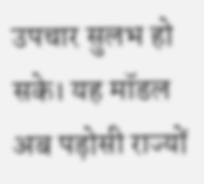उपचार सुलभ हो सके। यह मॉडल अब पड़ोसी राज्यों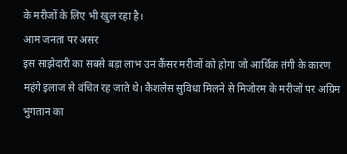के मरीजों के लिए भी खुल रहा है।
आम जनता पर असर
इस साझेदारी का सबसे बड़ा लाभ उन कैंसर मरीजों को होगा जो आर्थिक तंगी के कारण महंगे इलाज से वंचित रह जाते थे। कैशलेस सुविधा मिलने से मिजोरम के मरीजों पर अग्रिम भुगतान का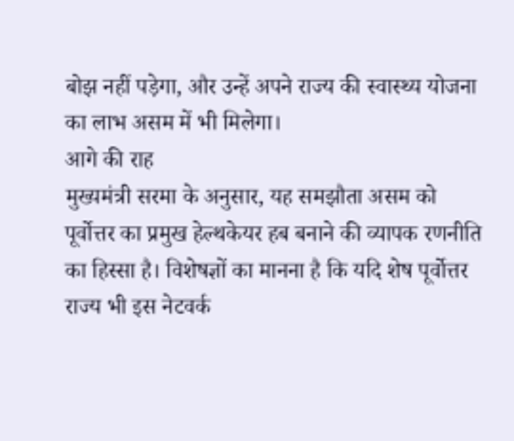बोझ नहीं पड़ेगा, और उन्हें अपने राज्य की स्वास्थ्य योजना का लाभ असम में भी मिलेगा।
आगे की राह
मुख्यमंत्री सरमा के अनुसार, यह समझौता असम को पूर्वोत्तर का प्रमुख हेल्थकेयर हब बनाने की व्यापक रणनीति का हिस्सा है। विशेषज्ञों का मानना है कि यदि शेष पूर्वोत्तर राज्य भी इस नेटवर्क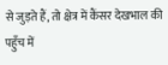से जुड़ते हैं, तो क्षेत्र में कैंसर देखभाल की पहुँच में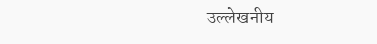उल्लेखनीय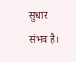सुधार संभव है।